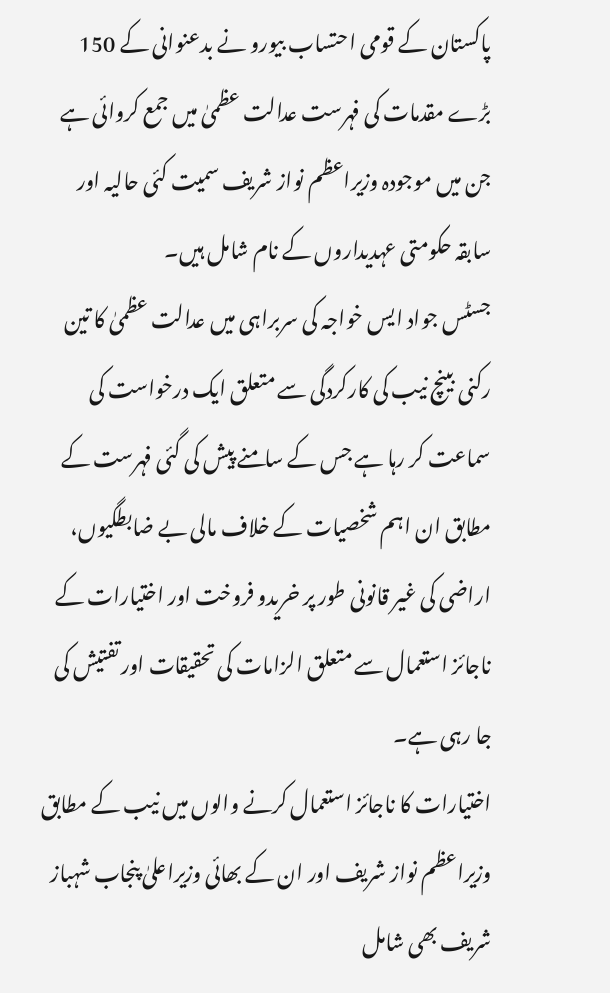پاکستان کے قومی احتساب بیورو نے بدعنوانی کے 150 بڑے مقدمات کی فہرست عدالت عظمیٰ میں جمع کروائی ہے جن میں موجودہ وزیراعظم نواز شریف سمیت کئی حالیہ اور سابقہ حکومتی عہدیداروں کے نام شامل ہیں۔
جسٹس جواد ایس خواجہ کی سربراہی میں عدالت عظمیٰ کا تین رکنی بینچ نیب کی کارکردگی سے متعلق ایک درخواست کی سماعت کر رہا ہے جس کے سامنے پیش کی گئی فہرست کے مطابق ان اہم شخصیات کے خلاف مالی بے ضابطگیوں، اراضی کی غیر قانونی طور پر خریدو فروخت اور اختیارات کے ناجائز استعمال سے متعلق الزامات کی تحقیقات اور تفتیش کی جا رہی ہے۔
اختیارات کا ناجائز استعمال کرنے والوں میں نیب کے مطابق وزیراعظم نواز شریف اور ان کے بھائی وزیراعلیٰ پنجاب شہباز شریف بھی شامل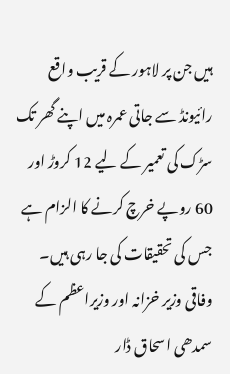ہیں جن پر لاہور کے قریب واقع رائیونڈ سے جاتی عمرہ میں اپنے گھر تک سڑک کی تعمیر کے لیے 12 کروڑ اور 60 روپے خرچ کرنے کا الزام ہے جس کی تحقیقات کی جا رہی ہیں۔
وفاقی وزیر خزانہ اور وزیراعظم کے سمدھی اسحاق ڈار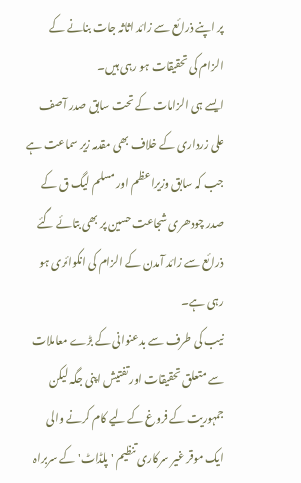پر اپنے ذرائع سے زائد اثاثہ جات بنانے کے الزام کی تحقیقات ہو رہی ہیں۔
ایسے ہی الزامات کے تحت سابق صدر آصف علی زرداری کے خلاف بھی مقدمہ زیر سماعت ہے جب کہ سابق وزیراعظم اور مسلم لیگ ق کے صدر چودھری شجاعت حسین پر بھی بتائے گئے ذرائع سے زائد آمدن کے الزام کی انکوائری ہو رہی ہے۔
نیب کی طرف سے بدعنوانی کے بڑے معاملات سے متعلق تحقیقات اور تفتیش اپنی جگہ لیکن جمہوریت کے فروغ کے لیے کام کرنے والی ایک موقر غیر سرکاری تنظیم 'پلڈاٹ' کے سربراہ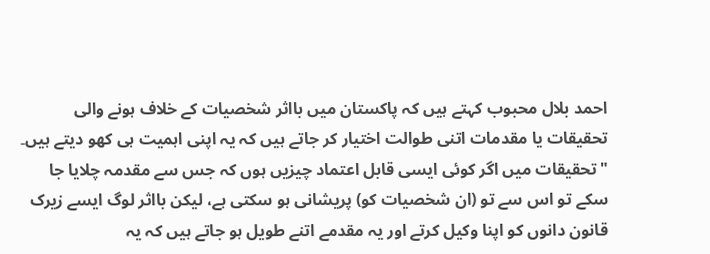احمد بلال محبوب کہتے ہیں کہ پاکستان میں بااثر شخصیات کے خلاف ہونے والی تحقیقات یا مقدمات اتنی طوالت اختیار کر جاتے ہیں کہ یہ اپنی اہمیت ہی کھو دیتے ہیں۔
"تحقیقات میں اگر کوئی ایسی قابل اعتماد چیزیں ہوں کہ جس سے مقدمہ چلایا جا سکے تو اس سے تو (ان شخصیات کو) پریشانی ہو سکتی ہے، لیکن بااثر لوگ ایسے زیرک قانون دانوں کو اپنا وکیل کرتے اور یہ مقدمے اتنے طویل ہو جاتے ہیں کہ یہ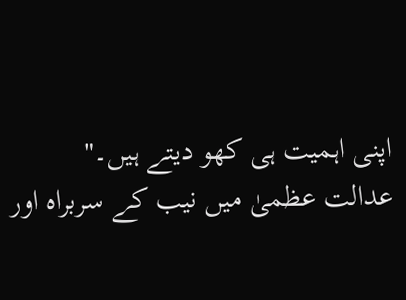اپنی اہمیت ہی کھو دیتے ہیں۔"
عدالت عظمیٰ میں نیب کے سربراہ اور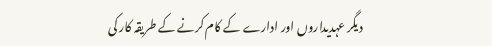دیگر عہدیداروں اور ادارے کے کام کرنے کے طریقہ کار کی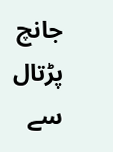جانچ پڑتال سے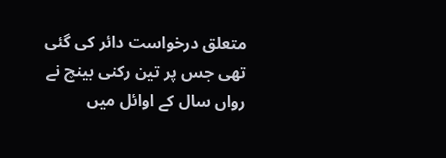متعلق درخواست دائر کی گئی تھی جس پر تین رکنی بینچ نے رواں سال کے اوائل میں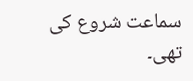سماعت شروع کی تھی۔